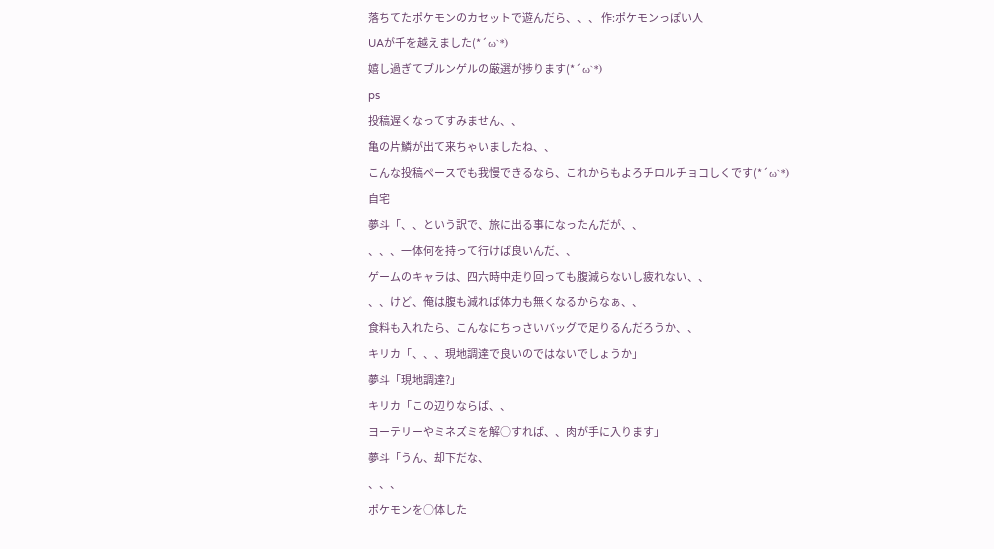落ちてたポケモンのカセットで遊んだら、、、 作:ポケモンっぽい人
UAが千を越えました(*´ω`*)
嬉し過ぎてブルンゲルの厳選が捗ります(*´ω`*)
ps
投稿遅くなってすみません、、
亀の片鱗が出て来ちゃいましたね、、
こんな投稿ペースでも我慢できるなら、これからもよろチロルチョコしくです(*´ω`*)
自宅
夢斗「、、という訳で、旅に出る事になったんだが、、
、、、一体何を持って行けば良いんだ、、
ゲームのキャラは、四六時中走り回っても腹減らないし疲れない、、
、、けど、俺は腹も減れば体力も無くなるからなぁ、、
食料も入れたら、こんなにちっさいバッグで足りるんだろうか、、
キリカ「、、、現地調達で良いのではないでしょうか」
夢斗「現地調達?」
キリカ「この辺りならば、、
ヨーテリーやミネズミを解○すれば、、肉が手に入ります」
夢斗「うん、却下だな、
、、、
ポケモンを○体した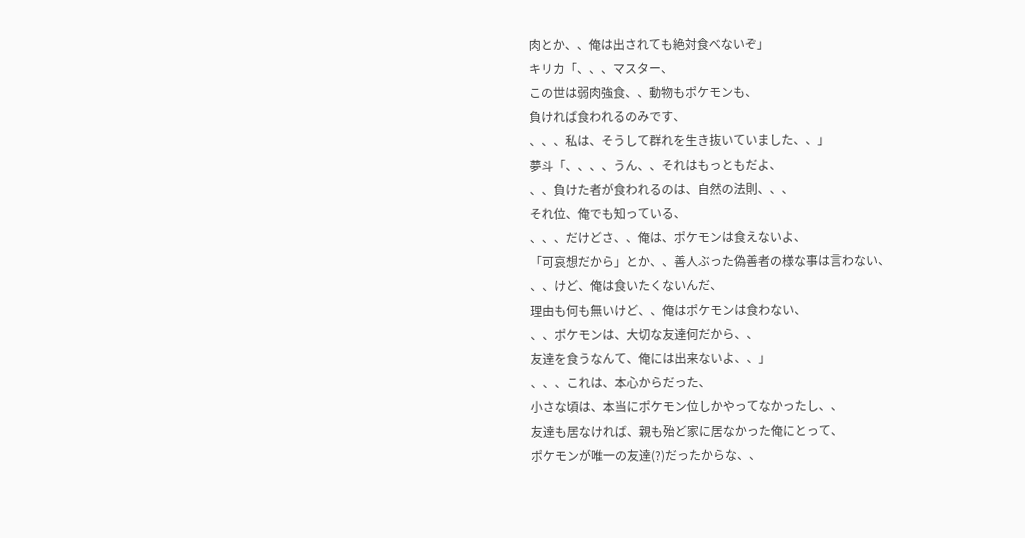肉とか、、俺は出されても絶対食べないぞ」
キリカ「、、、マスター、
この世は弱肉強食、、動物もポケモンも、
負ければ食われるのみです、
、、、私は、そうして群れを生き抜いていました、、」
夢斗「、、、、うん、、それはもっともだよ、
、、負けた者が食われるのは、自然の法則、、、
それ位、俺でも知っている、
、、、だけどさ、、俺は、ポケモンは食えないよ、
「可哀想だから」とか、、善人ぶった偽善者の様な事は言わない、
、、けど、俺は食いたくないんだ、
理由も何も無いけど、、俺はポケモンは食わない、
、、ポケモンは、大切な友達何だから、、
友達を食うなんて、俺には出来ないよ、、」
、、、これは、本心からだった、
小さな頃は、本当にポケモン位しかやってなかったし、、
友達も居なければ、親も殆ど家に居なかった俺にとって、
ポケモンが唯一の友達(?)だったからな、、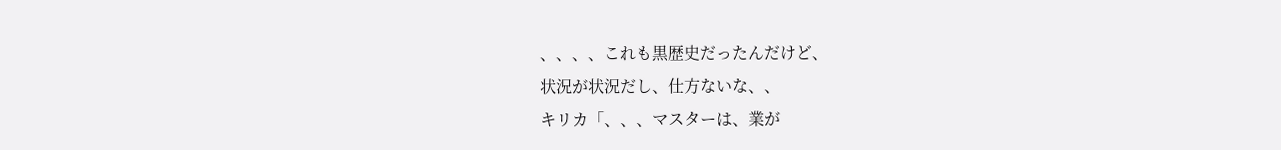、、、、これも黒歴史だったんだけど、
状況が状況だし、仕方ないな、、
キリカ「、、、マスターは、業が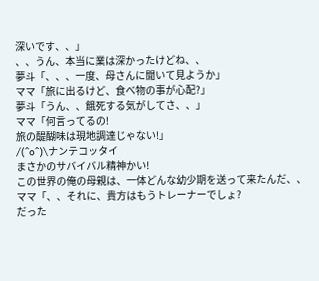深いです、、」
、、うん、本当に業は深かったけどね、、
夢斗「、、、一度、母さんに聞いて見ようか」
ママ「旅に出るけど、食べ物の事が心配?」
夢斗「うん、、餓死する気がしてさ、、」
ママ「何言ってるの!
旅の醍醐味は現地調達じゃない!」
/(^o^)\ナンテコッタイ
まさかのサバイバル精神かい!
この世界の俺の母親は、一体どんな幼少期を送って来たんだ、、
ママ「、、それに、貴方はもうトレーナーでしょ?
だった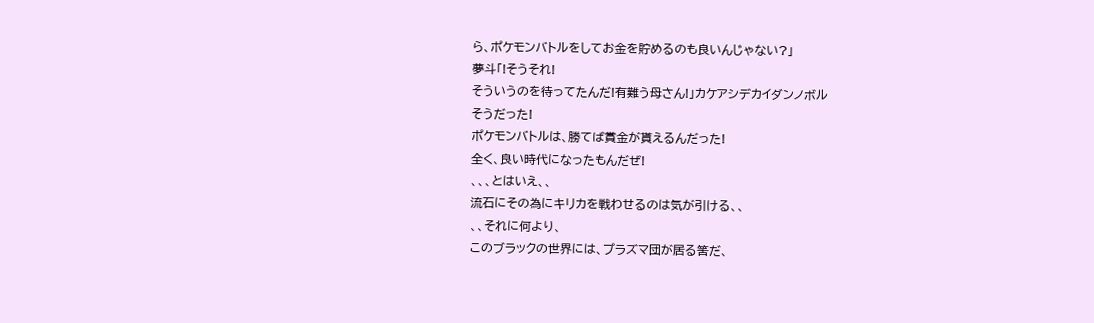ら、ポケモンバトルをしてお金を貯めるのも良いんじゃない?」
夢斗「!そうそれ!
そういうのを待ってたんだ!有難う母さん!」カケアシデカイダンノボル
そうだった!
ポケモンバトルは、勝てば賞金が貰えるんだった!
全く、良い時代になったもんだぜ!
、、、とはいえ、、
流石にその為にキリカを戦わせるのは気が引ける、、
、、それに何より、
このブラックの世界には、プラズマ団が居る筈だ、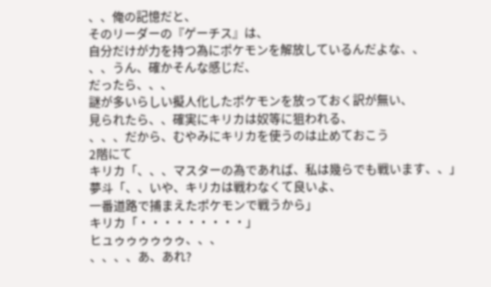、、俺の記憶だと、
そのリーダーの『ゲーチス』は、
自分だけが力を持つ為にポケモンを解放しているんだよな、、
、、うん、確かそんな感じだ、
だったら、、、
謎が多いらしい擬人化したポケモンを放っておく訳が無い、
見られたら、、確実にキリカは奴等に狙われる、
、、、だから、むやみにキリカを使うのは止めておこう
2階にて
キリカ「、、、マスターの為であれば、私は幾らでも戦います、、」
夢斗「、、いや、キリカは戦わなくて良いよ、
一番道路で捕まえたポケモンで戦うから」
キリカ「・・・・・・・・・」
ヒュゥゥゥゥゥゥ、、、
、、、、あ、あれ?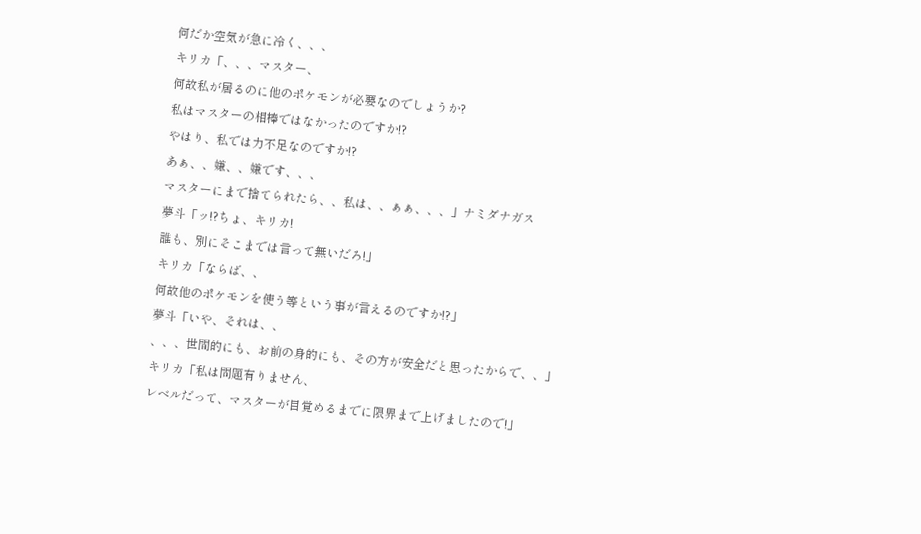何だか空気が急に冷く、、、
キリカ「、、、マスター、
何故私が居るのに他のポケモンが必要なのでしょうか?
私はマスターの相棒ではなかったのですか!?
やはり、私では力不足なのですか!?
あぁ、、嫌、、嫌です、、、
マスターにまで捨てられたら、、私は、、ぁぁ、、、」ナミダナガス
夢斗「ッ!?ちょ、キリカ!
誰も、別にそこまでは言って無いだろ!」
キリカ「ならば、、
何故他のポケモンを使う等という事が言えるのですか!?」
夢斗「いや、それは、、
、、、世間的にも、お前の身的にも、その方が安全だと思ったからで、、」
キリカ「私は問題有りません、
レベルだって、マスターが目覚めるまでに限界まで上げましたので!」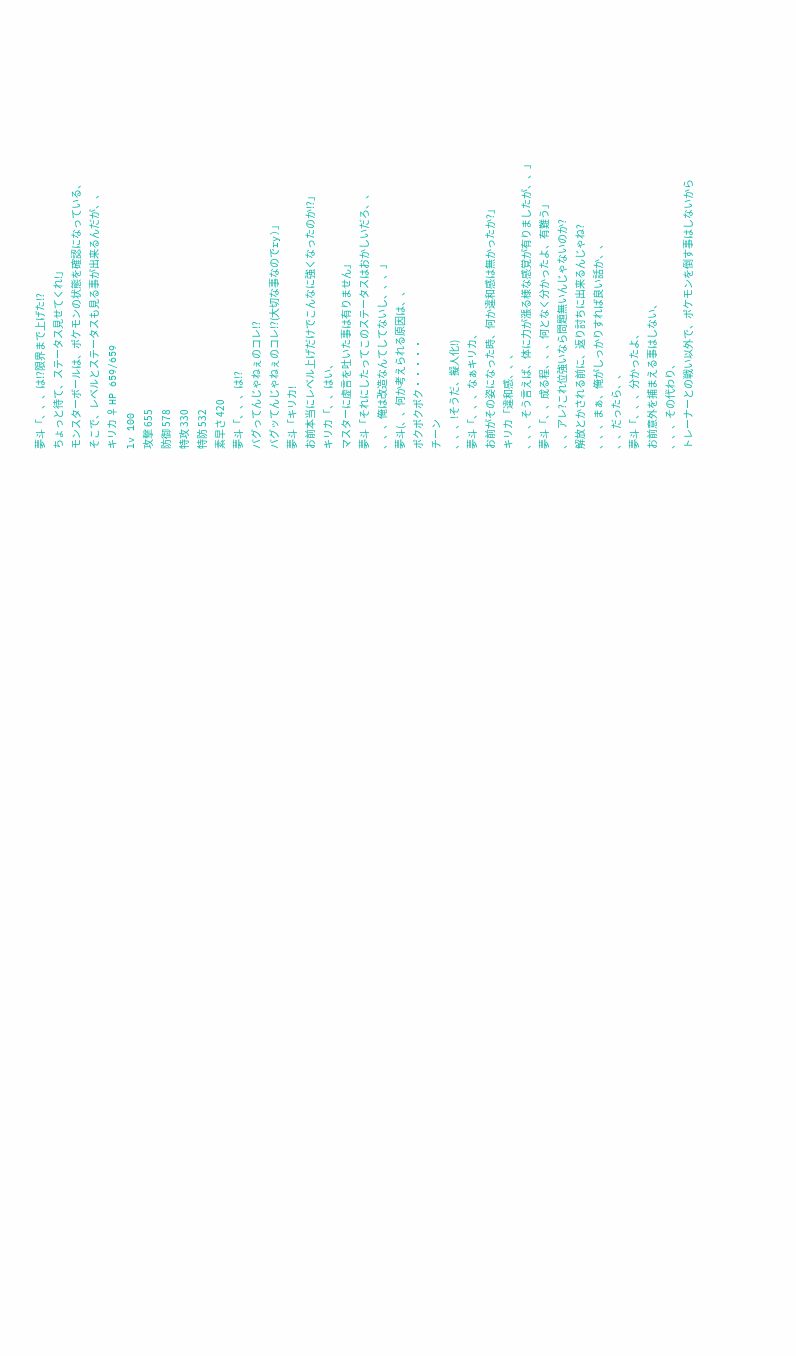夢斗「、、、は!?限界まで上げた!?
ちょっと待て、ステータス見せてくれ!」
モンスターボールは、ポケモンの状態を確認になっている、
そこで、レベルとステータスも見る事が出来るんだが、、
キリカ ♀ HP 659/659
lv 100
攻撃 655
防御 578
特攻 330
特防 532
素早さ 420
夢斗「、、、は!?
バグってんじゃねぇのコレ!?
バグッてんじゃねぇのコレ!?(大切な事なのでry)」
夢斗「キリカ!
お前本当にレベル上げだけでこんなに強くなったのか!?」
キリカ「、、はい、
マスターに虚言を吐いた事は有りません」
夢斗「それにしたってこのステータスはおかしいだろ、、
、、、俺は改造なんてしてないし、、、」
夢斗(、、何か考えられる原因は、、
ポクポクポク・・・・・
チーン
、、、!そうだ、擬人化!)
夢斗「、、、なぁキリカ、
お前がその姿になった時、何か違和感は無かったか?」
キリカ「違和感、、、
、、、そう言えば、体に力が漲る様な感覚が有りましたが、、」
夢斗「、、成る程、、、何となく分かったよ、有難う」
、、アレ?これ位強いなら問題無いんじゃないのか?
解放とかされる前に、返り討ちに出来るんじゃね?
、、、まぁ、俺がしっかりすれば良い話か、、
、、だったら、、
夢斗「、、、分かったよ、
お前意外を捕まえる事はしない、
、、、その代わり、
トレーナーとの戦い以外で、ポケモンを倒す事はしないから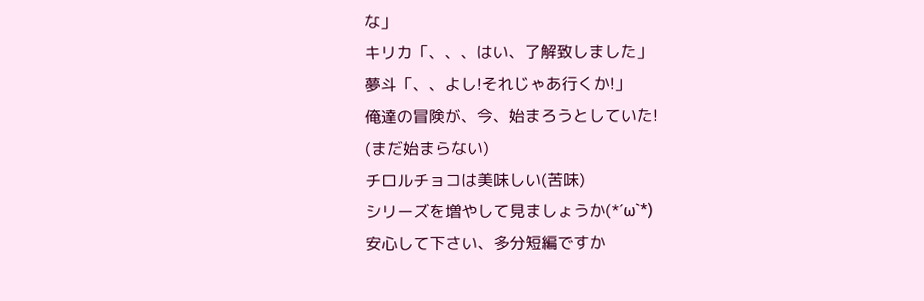な」
キリカ「、、、はい、了解致しました」
夢斗「、、よし!それじゃあ行くか!」
俺達の冒険が、今、始まろうとしていた!
(まだ始まらない)
チロルチョコは美味しい(苦味)
シリーズを増やして見ましょうか(*´ω`*)
安心して下さい、多分短編ですか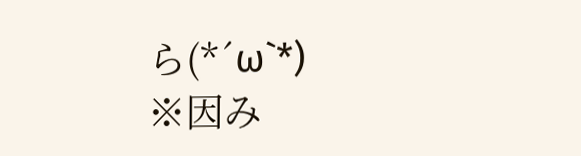ら(*´ω`*)
※因み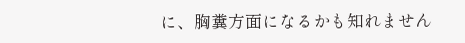に、胸糞方面になるかも知れません